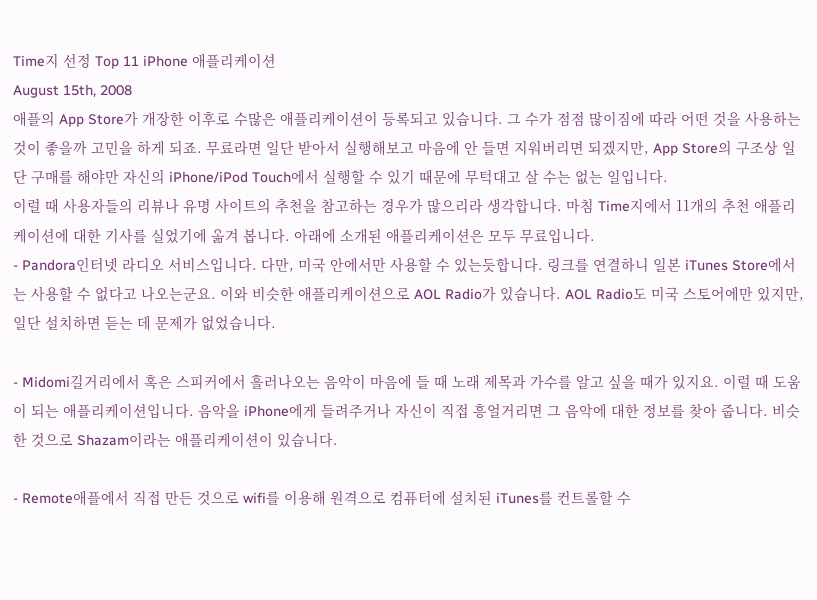Time지 선정 Top 11 iPhone 애플리케이션
August 15th, 2008
애플의 App Store가 개장한 이후로 수많은 애플리케이션이 등록되고 있습니다. 그 수가 점점 많이짐에 따라 어떤 것을 사용하는 것이 좋을까 고민을 하게 되죠. 무료라면 일단 받아서 실행해보고 마음에 안 들면 지워버리면 되겠지만, App Store의 구조상 일단 구매를 해야만 자신의 iPhone/iPod Touch에서 실행할 수 있기 때문에 무턱대고 살 수는 없는 일입니다.
이럴 때 사용자들의 리뷰나 유명 사이트의 추천을 참고하는 경우가 많으리라 생각합니다. 마침 Time지에서 11개의 추천 애플리케이션에 대한 기사를 실었기에 옮겨 봅니다. 아래에 소개된 애플리케이션은 모두 무료입니다.
- Pandora인터넷 라디오 서비스입니다. 다만, 미국 안에서만 사용할 수 있는듯합니다. 링크를 연결하니 일본 iTunes Store에서는 사용할 수 없다고 나오는군요. 이와 비슷한 애플리케이션으로 AOL Radio가 있습니다. AOL Radio도 미국 스토어에만 있지만, 일단 설치하면 듣는 데 문제가 없었습니다.

- Midomi길거리에서 혹은 스피커에서 흘러나오는 음악이 마음에 들 때 노래 제목과 가수를 알고 싶을 때가 있지요. 이럴 때 도움이 되는 애플리케이션입니다. 음악을 iPhone에게 들려주거나 자신이 직접 흥얼거리면 그 음악에 대한 정보를 찾아 줍니다. 비슷한 것으로 Shazam이라는 애플리케이션이 있습니다.

- Remote애플에서 직접 만든 것으로 wifi를 이용해 원격으로 컴퓨터에 설치된 iTunes를 컨트롤할 수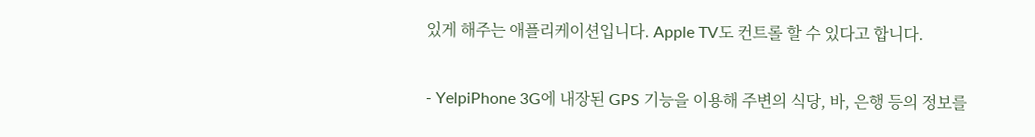있게 해주는 애플리케이션입니다. Apple TV도 컨트롤 할 수 있다고 합니다.

- YelpiPhone 3G에 내장된 GPS 기능을 이용해 주변의 식당, 바, 은행 등의 정보를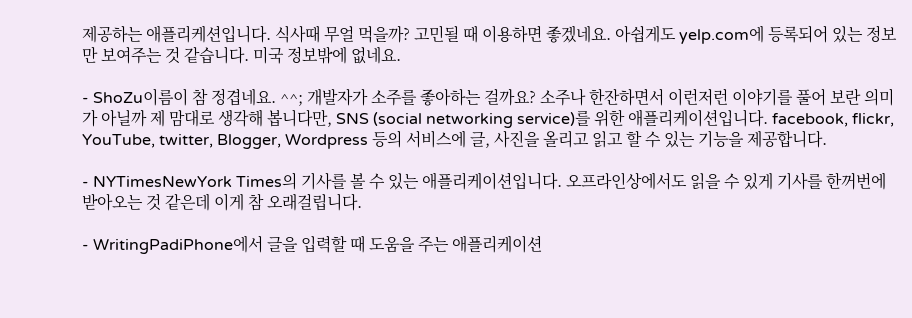제공하는 애플리케션입니다. 식사때 무얼 먹을까? 고민될 때 이용하면 좋겠네요. 아쉽게도 yelp.com에 등록되어 있는 정보만 보여주는 것 같습니다. 미국 정보밖에 없네요.

- ShoZu이름이 참 정겹네요. ^^; 개발자가 소주를 좋아하는 걸까요? 소주나 한잔하면서 이런저런 이야기를 풀어 보란 의미가 아닐까 제 맘대로 생각해 봅니다만, SNS (social networking service)를 위한 애플리케이션입니다. facebook, flickr, YouTube, twitter, Blogger, Wordpress 등의 서비스에 글, 사진을 올리고 읽고 할 수 있는 기능을 제공합니다.

- NYTimesNewYork Times의 기사를 볼 수 있는 애플리케이션입니다. 오프라인상에서도 읽을 수 있게 기사를 한꺼번에 받아오는 것 같은데 이게 참 오래걸립니다.

- WritingPadiPhone에서 글을 입력할 때 도움을 주는 애플리케이션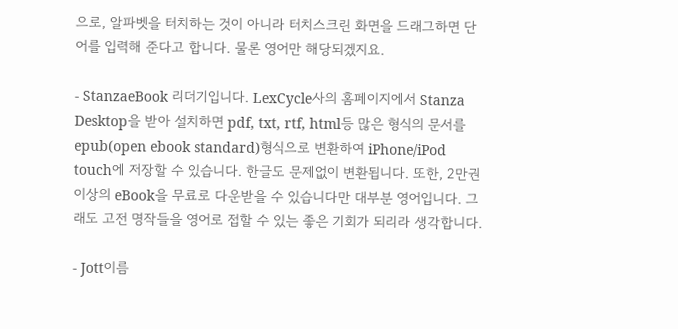으로, 알파벳을 터치하는 것이 아니라 터치스크린 화면을 드래그하면 단어를 입력해 준다고 합니다. 물론 영어만 해당되겠지요.

- StanzaeBook 리더기입니다. LexCycle사의 홈페이지에서 Stanza Desktop을 받아 설치하면 pdf, txt, rtf, html등 많은 형식의 문서를 epub(open ebook standard)형식으로 변환하여 iPhone/iPod touch에 저장할 수 있습니다. 한글도 문제없이 변환됩니다. 또한, 2만권 이상의 eBook을 무료로 다운받을 수 있습니다만 대부분 영어입니다. 그래도 고전 명작들을 영어로 접할 수 있는 좋은 기회가 되리라 생각합니다.

- Jott이름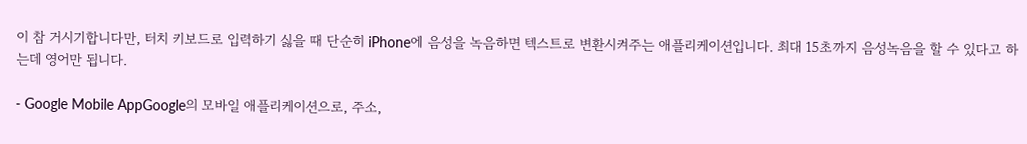이 참 거시기합니다만, 터치 키보드로 입력하기 싫을 때 단순히 iPhone에 음성을 녹음하면 텍스트로 변환시켜주는 애플리케이션입니다. 최대 15초까지 음성녹음을 할 수 있다고 하는데 영어만 됩니다.

- Google Mobile AppGoogle의 모바일 애플리케이션으로, 주소,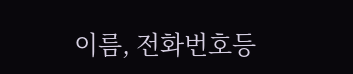이름, 전화번호등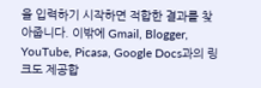을 입력하기 시작하면 적합한 결과를 찾아줍니다. 이밖에 Gmail, Blogger, YouTube, Picasa, Google Docs과의 링크도 제공합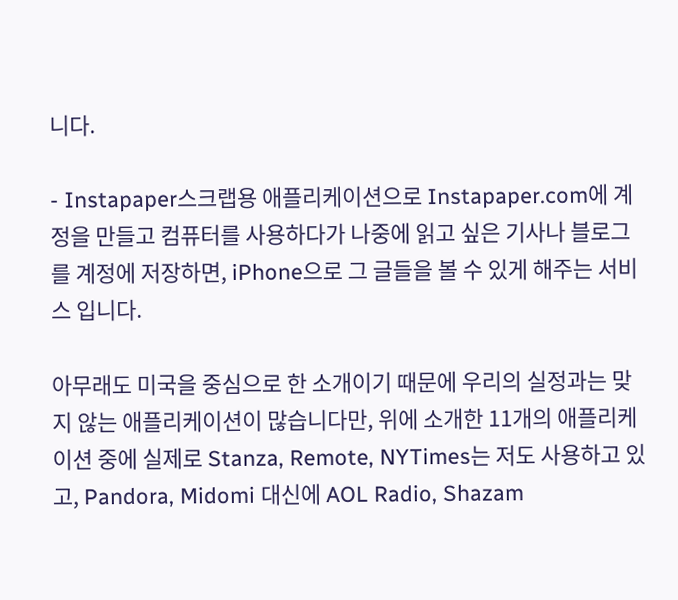니다.

- Instapaper스크랩용 애플리케이션으로 Instapaper.com에 계정을 만들고 컴퓨터를 사용하다가 나중에 읽고 싶은 기사나 블로그를 계정에 저장하면, iPhone으로 그 글들을 볼 수 있게 해주는 서비스 입니다.

아무래도 미국을 중심으로 한 소개이기 때문에 우리의 실정과는 맞지 않는 애플리케이션이 많습니다만, 위에 소개한 11개의 애플리케이션 중에 실제로 Stanza, Remote, NYTimes는 저도 사용하고 있고, Pandora, Midomi 대신에 AOL Radio, Shazam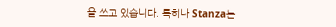을 쓰고 있습니다. 특히나 Stanza는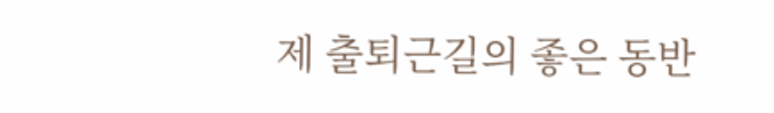제 출퇴근길의 좋은 동반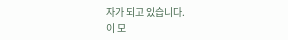자가 되고 있습니다.
이 모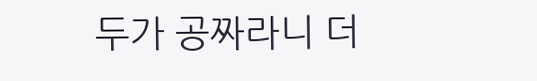두가 공짜라니 더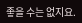좋을 수는 없지요.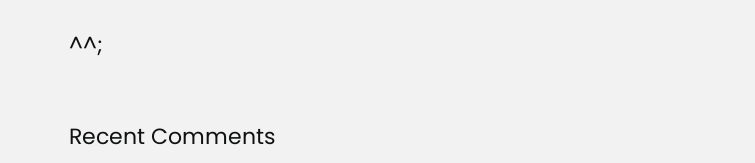^^;


Recent Comments